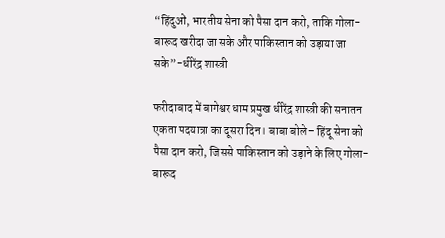“हिंदुओं, भारतीय सेना को पैसा दान करो, ताकि गोला-बारूद खरीदा जा सके और पाकिस्तान को उड़ाया जा सके”-धीरेंद्र शास्त्री

फरीदाबाद में बागेश्वर धाम प्रमुख धीरेंद्र शास्त्री की सनातन एकता पदयात्रा का दूसरा दिन। बाबा बोले– हिंदू सेना को पैसा दान करो, जिससे पाकिस्तान को उड़ाने के लिए गोला-बारूद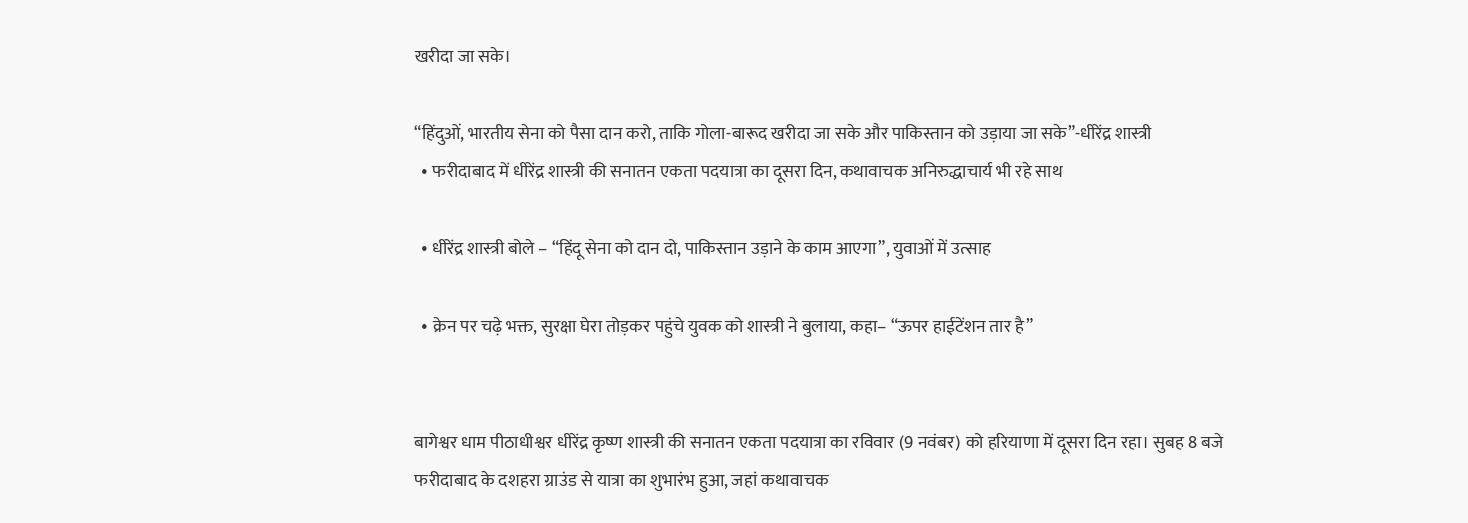खरीदा जा सके।

“हिंदुओं, भारतीय सेना को पैसा दान करो, ताकि गोला-बारूद खरीदा जा सके और पाकिस्तान को उड़ाया जा सके”-धीरेंद्र शास्त्री
  • फरीदाबाद में धीरेंद्र शास्त्री की सनातन एकता पदयात्रा का दूसरा दिन, कथावाचक अनिरुद्धाचार्य भी रहे साथ

  • धीरेंद्र शास्त्री बोले – “हिंदू सेना को दान दो, पाकिस्तान उड़ाने के काम आएगा”, युवाओं में उत्साह

  • क्रेन पर चढ़े भक्त, सुरक्षा घेरा तोड़कर पहुंचे युवक को शास्त्री ने बुलाया, कहा– “ऊपर हाईटेंशन तार है”


बागेश्वर धाम पीठाधीश्वर धीरेंद्र कृष्ण शास्त्री की सनातन एकता पदयात्रा का रविवार (9 नवंबर) को हरियाणा में दूसरा दिन रहा। सुबह 8 बजे फरीदाबाद के दशहरा ग्राउंड से यात्रा का शुभारंभ हुआ, जहां कथावाचक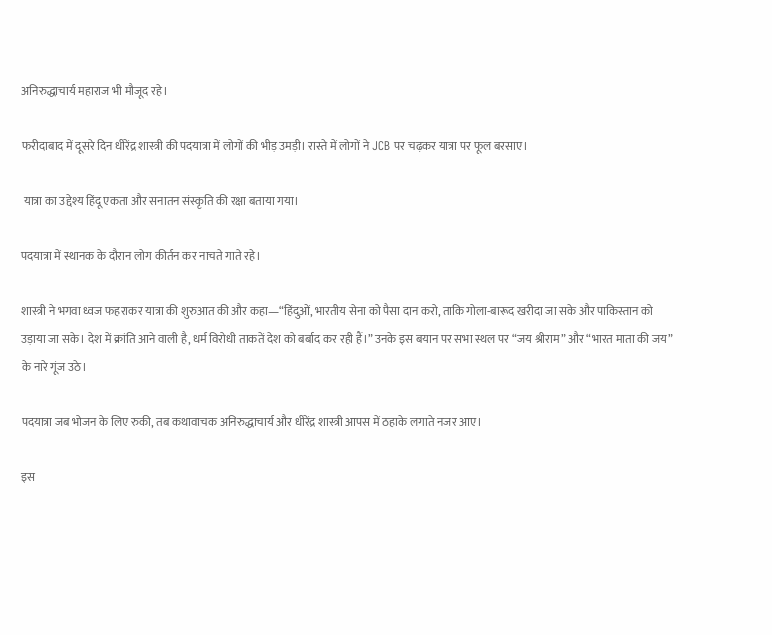अनिरुद्धाचार्य महाराज भी मौजूद रहे।

फरीदाबाद में दूसरे दिन धीरेंद्र शास्त्री की पदयात्रा में लोगों की भीड़ उमड़ी। रास्ते में लोगों ने JCB पर चढ़कर यात्रा पर फूल बरसाए।

 यात्रा का उद्देश्य हिंदू एकता और सनातन संस्कृति की रक्षा बताया गया।

पदयात्रा में स्थानक के दौरान लोग कीर्तन कर नाचते गाते रहे।

शास्त्री ने भगवा ध्वज फहराकर यात्रा की शुरुआत की और कहा—“हिंदुओं, भारतीय सेना को पैसा दान करो, ताकि गोला-बारूद खरीदा जा सके और पाकिस्तान को उड़ाया जा सके। देश में क्रांति आने वाली है, धर्म विरोधी ताकतें देश को बर्बाद कर रही हैं।” उनके इस बयान पर सभा स्थल पर “जय श्रीराम” और “भारत माता की जय” के नारे गूंज उठे।

पदयात्रा जब भोजन के लिए रुकी, तब कथावाचक अनिरुद्धाचार्य और धीरेंद्र शास्त्री आपस में ठहाके लगाते नजर आए।

इस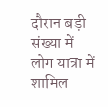दौरान बड़ी संख्या में लोग यात्रा में शामिल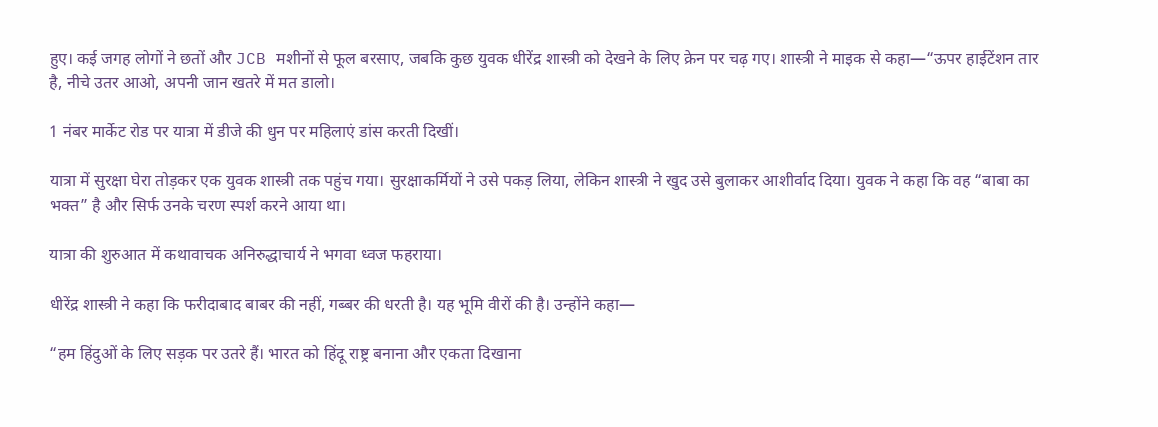हुए। कई जगह लोगों ने छतों और JCB मशीनों से फूल बरसाए, जबकि कुछ युवक धीरेंद्र शास्त्री को देखने के लिए क्रेन पर चढ़ गए। शास्त्री ने माइक से कहा—“ऊपर हाईटेंशन तार है, नीचे उतर आओ, अपनी जान खतरे में मत डालो।

1 नंबर मार्केट रोड पर यात्रा में डीजे की धुन पर महिलाएं डांस करती दिखीं।

यात्रा में सुरक्षा घेरा तोड़कर एक युवक शास्त्री तक पहुंच गया। सुरक्षाकर्मियों ने उसे पकड़ लिया, लेकिन शास्त्री ने खुद उसे बुलाकर आशीर्वाद दिया। युवक ने कहा कि वह “बाबा का भक्त” है और सिर्फ उनके चरण स्पर्श करने आया था।

यात्रा की शुरुआत में कथावाचक अनिरुद्धाचार्य ने भगवा ध्वज फहराया।

धीरेंद्र शास्त्री ने कहा कि फरीदाबाद बाबर की नहीं, गब्बर की धरती है। यह भूमि वीरों की है। उन्होंने कहा—

“हम हिंदुओं के लिए सड़क पर उतरे हैं। भारत को हिंदू राष्ट्र बनाना और एकता दिखाना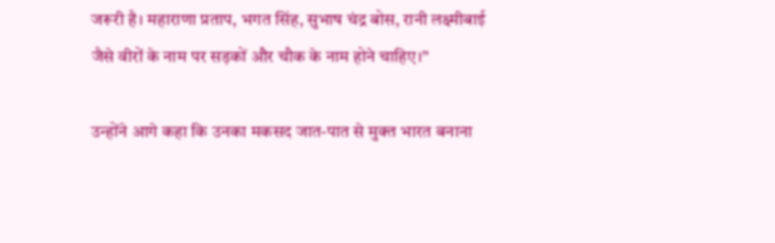जरूरी है। महाराणा प्रताप, भगत सिंह, सुभाष चंद्र बोस, रानी लक्ष्मीबाई जैसे वीरों के नाम पर सड़कों और चौक के नाम होने चाहिए।”

उन्होंने आगे कहा कि उनका मकसद जात-पात से मुक्त भारत बनाना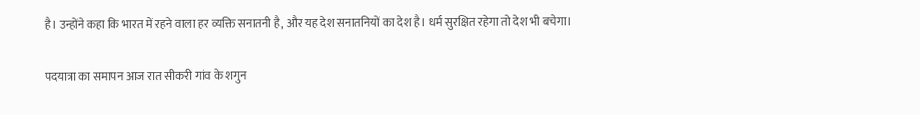है। उन्होंने कहा कि भारत में रहने वाला हर व्यक्ति सनातनी है, और यह देश सनातनियों का देश है। धर्म सुरक्षित रहेगा तो देश भी बचेगा।

पदयात्रा का समापन आज रात सीकरी गांव के शगुन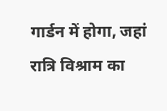गार्डन में होगा, जहां रात्रि विश्राम का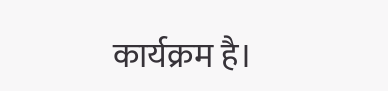कार्यक्रम है।